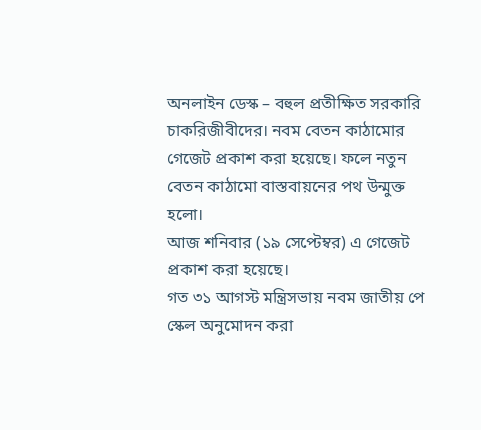অনলাইন ডেস্ক – বহুল প্রতীক্ষিত সরকারি চাকরিজীবীদের। নবম বেতন কাঠামোর গেজেট প্রকাশ করা হয়েছে। ফলে নতুন বেতন কাঠামো বাস্তবায়নের পথ উন্মুক্ত হলো।
আজ শনিবার (১৯ সেপ্টেম্বর) এ গেজেট প্রকাশ করা হয়েছে।
গত ৩১ আগস্ট মন্ত্রিসভায় নবম জাতীয় পে স্কেল অনুমোদন করা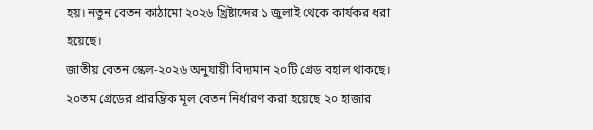হয়। নতুন বেতন কাঠামো ২০২৬ খ্রিষ্টাব্দের ১ জুলাই থেকে কার্যকর ধরা হয়েছে।
জাতীয় বেতন স্কেল-২০২৬ অনুযায়ী বিদ্যমান ২০টি গ্রেড বহাল থাকছে। ২০তম গ্রেডের প্রারম্ভিক মূল বেতন নির্ধারণ করা হয়েছে ২০ হাজার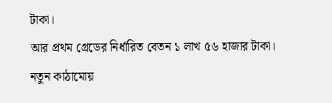টাকা।
আর প্রথম গ্রেডের নির্ধারিত বেতন ১ লাখ ৫৬ হাজার টাকা। নতুন কাঠামোয়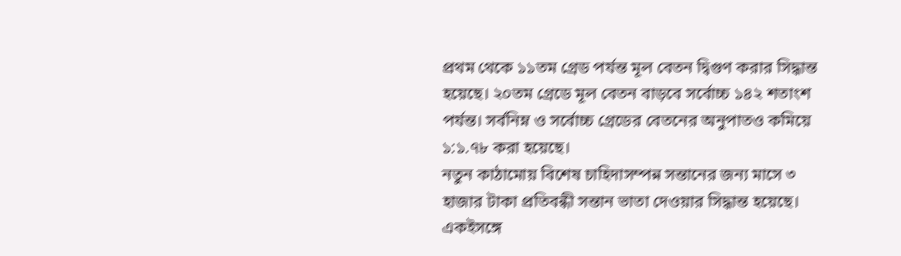প্রথম থেকে ১১তম গ্রেড পর্যন্ত মূল বেতন দ্বিগুণ করার সিদ্ধান্ত হয়েছে। ২০তম গ্রেডে মূল বেতন বাড়বে সর্বোচ্চ ১৪২ শতাংশ পর্যন্ত। সর্বনিম্ন ও সর্বোচ্চ গ্রেডের বেতনের অনুপাতও কমিয়ে ১:১.৭৮ করা হয়েছে।
নতুন কাঠামোয় বিশেষ চাহিদাসম্পন্ন সন্তানের জন্য মাসে ৩ হাজার টাকা প্রতিবন্ধী সন্তান ভাতা দেওয়ার সিদ্ধান্ত হয়েছে। একইসঙ্গে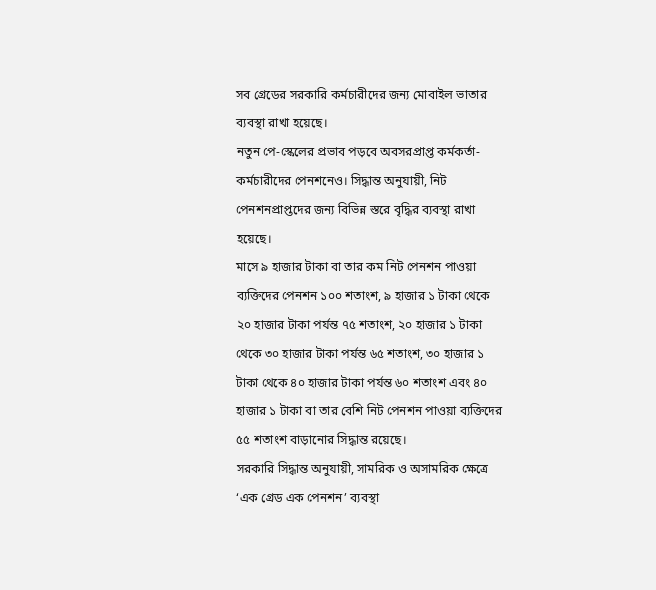সব গ্রেডের সরকারি কর্মচারীদের জন্য মোবাইল ভাতার ব্যবস্থা রাখা হয়েছে।
নতুন পে-স্কেলের প্রভাব পড়বে অবসরপ্রাপ্ত কর্মকর্তা-কর্মচারীদের পেনশনেও। সিদ্ধান্ত অনুযায়ী, নিট পেনশনপ্রাপ্তদের জন্য বিভিন্ন স্তরে বৃদ্ধির ব্যবস্থা রাখা হয়েছে।
মাসে ৯ হাজার টাকা বা তার কম নিট পেনশন পাওয়া ব্যক্তিদের পেনশন ১০০ শতাংশ, ৯ হাজার ১ টাকা থেকে ২০ হাজার টাকা পর্যন্ত ৭৫ শতাংশ, ২০ হাজার ১ টাকা থেকে ৩০ হাজার টাকা পর্যন্ত ৬৫ শতাংশ, ৩০ হাজার ১ টাকা থেকে ৪০ হাজার টাকা পর্যন্ত ৬০ শতাংশ এবং ৪০ হাজার ১ টাকা বা তার বেশি নিট পেনশন পাওয়া ব্যক্তিদের ৫৫ শতাংশ বাড়ানোর সিদ্ধান্ত রয়েছে।
সরকারি সিদ্ধান্ত অনুযায়ী, সামরিক ও অসামরিক ক্ষেত্রে ‘এক গ্রেড এক পেনশন’ ব্যবস্থা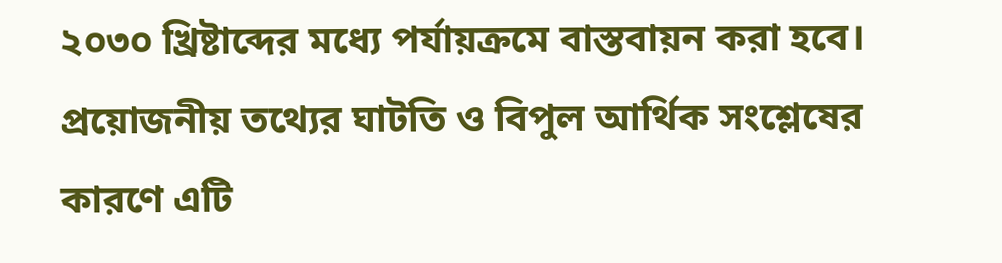২০৩০ খ্রিষ্টাব্দের মধ্যে পর্যায়ক্রমে বাস্তবায়ন করা হবে। প্রয়োজনীয় তথ্যের ঘাটতি ও বিপুল আর্থিক সংশ্লেষের কারণে এটি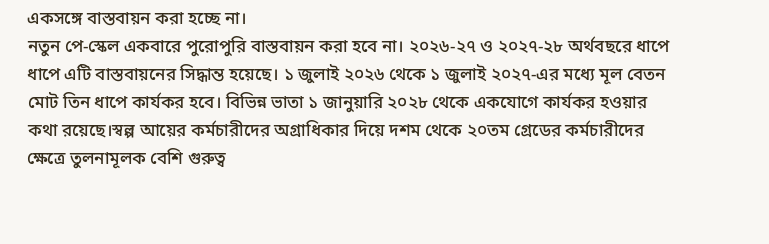একসঙ্গে বাস্তবায়ন করা হচ্ছে না।
নতুন পে-স্কেল একবারে পুরোপুরি বাস্তবায়ন করা হবে না। ২০২৬-২৭ ও ২০২৭-২৮ অর্থবছরে ধাপে ধাপে এটি বাস্তবায়নের সিদ্ধান্ত হয়েছে। ১ জুলাই ২০২৬ থেকে ১ জুলাই ২০২৭-এর মধ্যে মূল বেতন মোট তিন ধাপে কার্যকর হবে। বিভিন্ন ভাতা ১ জানুয়ারি ২০২৮ থেকে একযোগে কার্যকর হওয়ার কথা রয়েছে।স্বল্প আয়ের কর্মচারীদের অগ্রাধিকার দিয়ে দশম থেকে ২০তম গ্রেডের কর্মচারীদের ক্ষেত্রে তুলনামূলক বেশি গুরুত্ব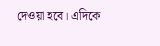দেওয়া হবে। এদিকে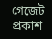গেজেট প্রকাশ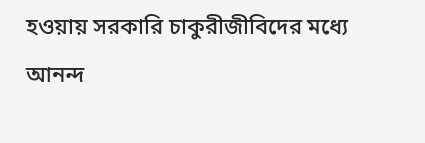হওয়ায় সরকারি চাকুরীজীবিদের মধ্যে আনন্দ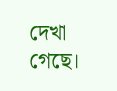দেখা গেছে।